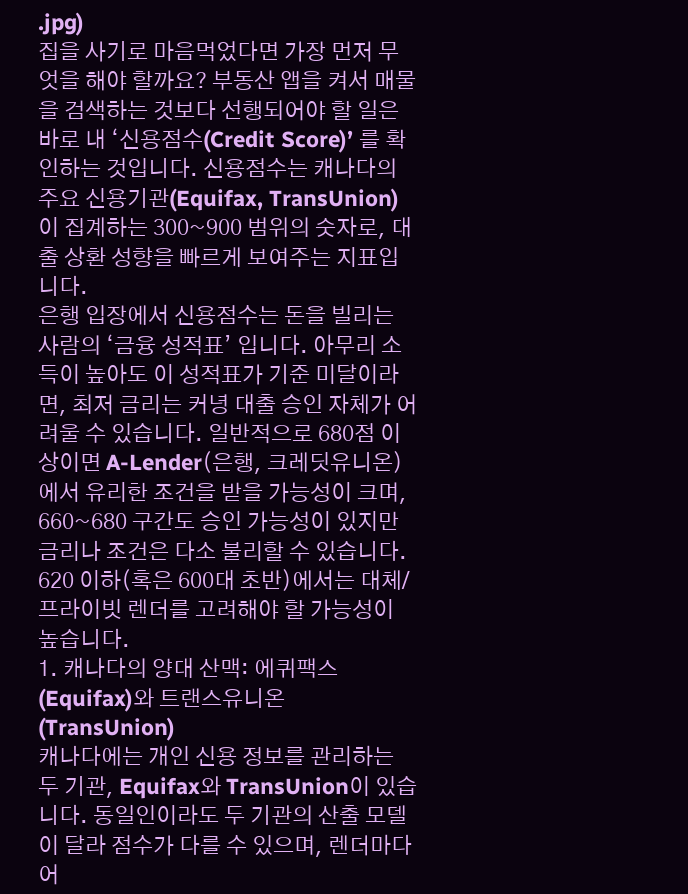.jpg)
집을 사기로 마음먹었다면 가장 먼저 무엇을 해야 할까요? 부동산 앱을 켜서 매물을 검색하는 것보다 선행되어야 할 일은 바로 내 ‘신용점수(Credit Score)’ 를 확인하는 것입니다. 신용점수는 캐나다의 주요 신용기관(Equifax, TransUnion)이 집계하는 300~900 범위의 숫자로, 대출 상환 성향을 빠르게 보여주는 지표입니다.
은행 입장에서 신용점수는 돈을 빌리는 사람의 ‘금융 성적표’ 입니다. 아무리 소득이 높아도 이 성적표가 기준 미달이라면, 최저 금리는 커녕 대출 승인 자체가 어려울 수 있습니다. 일반적으로 680점 이상이면 A-Lender(은행, 크레딧유니온)에서 유리한 조건을 받을 가능성이 크며, 660~680 구간도 승인 가능성이 있지만 금리나 조건은 다소 불리할 수 있습니다. 620 이하(혹은 600대 초반)에서는 대체/프라이빗 렌더를 고려해야 할 가능성이 높습니다.
1. 캐나다의 양대 산맥: 에퀴팩스(Equifax)와 트랜스유니온(TransUnion)
캐나다에는 개인 신용 정보를 관리하는 두 기관, Equifax와 TransUnion이 있습니다. 동일인이라도 두 기관의 산출 모델이 달라 점수가 다를 수 있으며, 렌더마다 어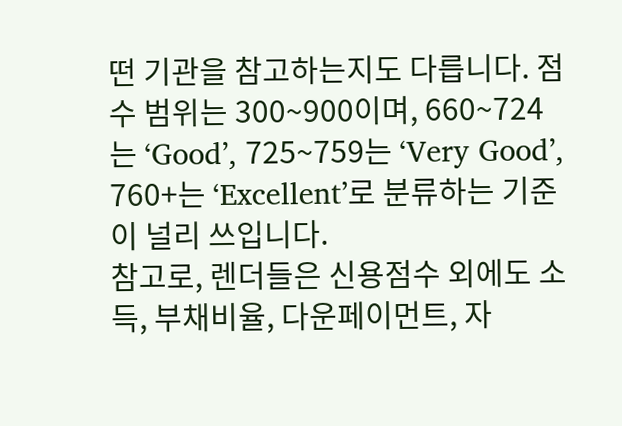떤 기관을 참고하는지도 다릅니다. 점수 범위는 300~900이며, 660~724는 ‘Good’, 725~759는 ‘Very Good’, 760+는 ‘Excellent’로 분류하는 기준이 널리 쓰입니다.
참고로, 렌더들은 신용점수 외에도 소득, 부채비율, 다운페이먼트, 자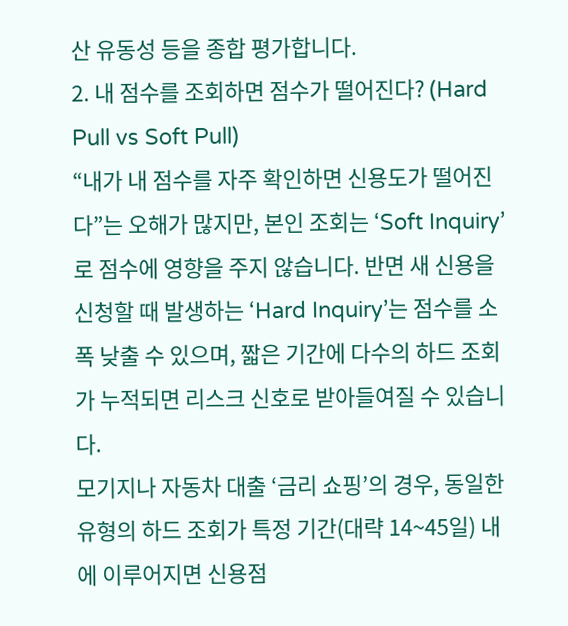산 유동성 등을 종합 평가합니다.
2. 내 점수를 조회하면 점수가 떨어진다? (Hard Pull vs Soft Pull)
“내가 내 점수를 자주 확인하면 신용도가 떨어진다”는 오해가 많지만, 본인 조회는 ‘Soft Inquiry’로 점수에 영향을 주지 않습니다. 반면 새 신용을 신청할 때 발생하는 ‘Hard Inquiry’는 점수를 소폭 낮출 수 있으며, 짧은 기간에 다수의 하드 조회가 누적되면 리스크 신호로 받아들여질 수 있습니다.
모기지나 자동차 대출 ‘금리 쇼핑’의 경우, 동일한 유형의 하드 조회가 특정 기간(대략 14~45일) 내에 이루어지면 신용점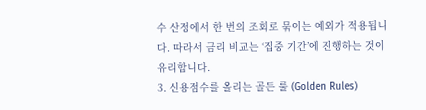수 산정에서 한 번의 조회로 묶이는 예외가 적용됩니다. 따라서 금리 비교는 ‘집중 기간’에 진행하는 것이 유리합니다.
3. 신용점수를 올리는 골든 룰 (Golden Rules)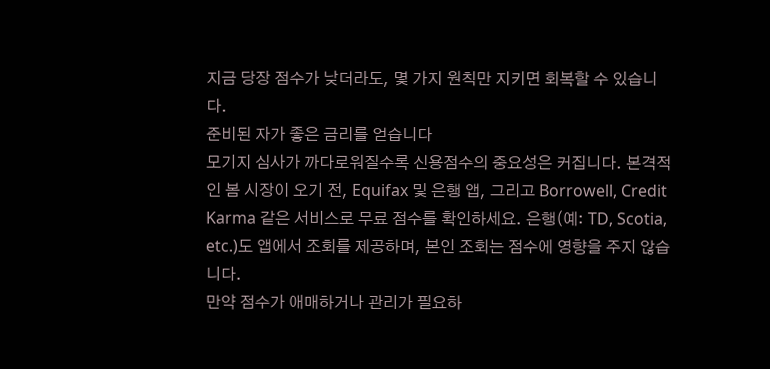지금 당장 점수가 낮더라도, 몇 가지 원칙만 지키면 회복할 수 있습니다.
준비된 자가 좋은 금리를 얻습니다
모기지 심사가 까다로워질수록 신용점수의 중요성은 커집니다. 본격적인 봄 시장이 오기 전, Equifax 및 은행 앱, 그리고 Borrowell, Credit Karma 같은 서비스로 무료 점수를 확인하세요. 은행(예: TD, Scotia, etc.)도 앱에서 조회를 제공하며, 본인 조회는 점수에 영향을 주지 않습니다.
만약 점수가 애매하거나 관리가 필요하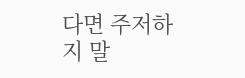다면 주저하지 말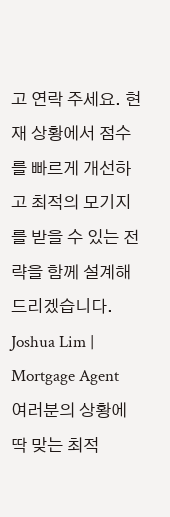고 연락 주세요. 현재 상황에서 점수를 빠르게 개선하고 최적의 모기지를 받을 수 있는 전략을 함께 설계해드리겠습니다.
Joshua Lim | Mortgage Agent
여러분의 상황에 딱 맞는 최적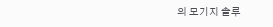의 모기지 솔루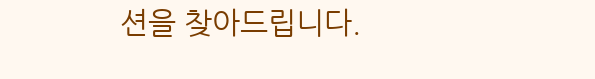션을 찾아드립니다.